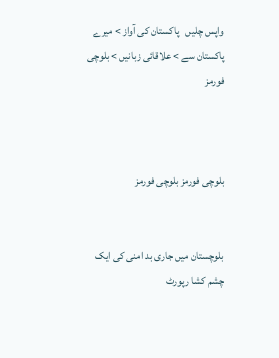واپس چلیں   پاکستان کی آواز > میرے پاکستان سے > علاقائی زبانیں > بلوچی فورمز



بلوچی فورمز بلوچی فورمز


بلوچستان میں جاری بد امنی کی ایک چشم کشا رپورٹ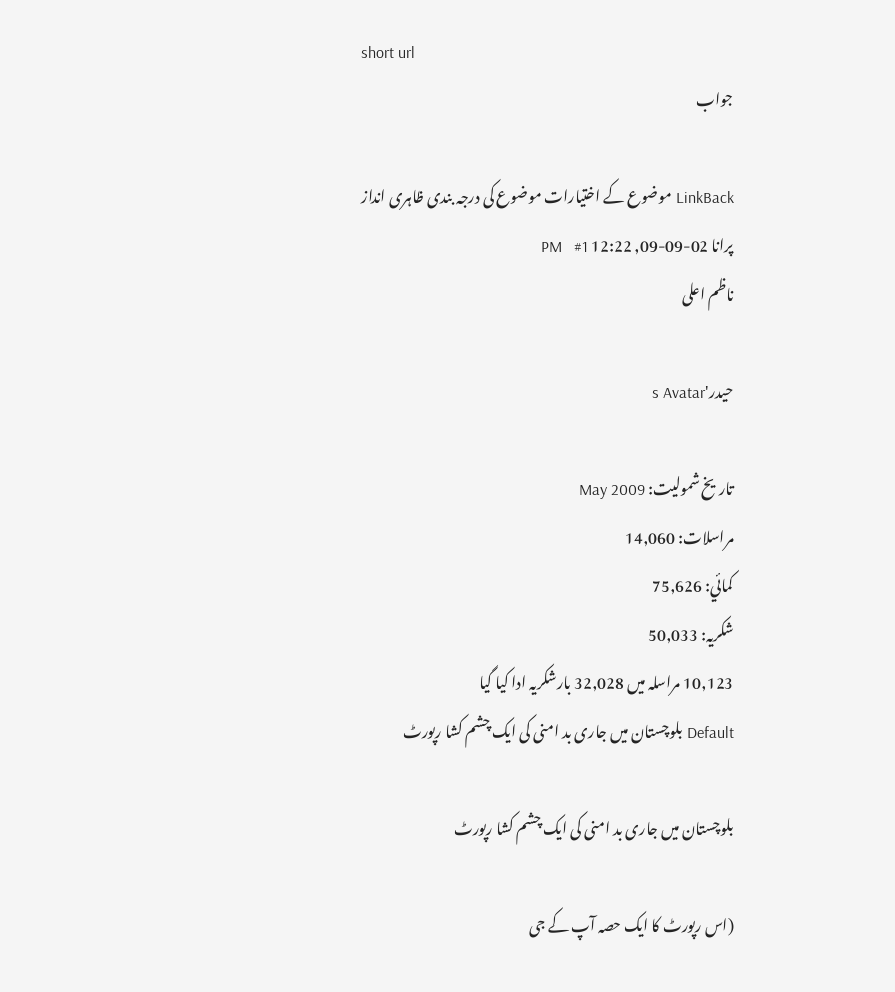short url
جواب

LinkBack موضوع کے اختیارات موضوع کی درجہ بندی ظاہری انداز
پرانا 02-09-09, 12:22 PM   #1
ناظم اعلی

حیدر's Avatar

تاریخ شمولیت: May 2009
مراسلات: 14,060
کمائي: 75,626
شکریہ: 50,033
10,123 مراسلہ میں 32,028 بارشکریہ ادا کیا گیا
Default بلوچستان میں جاری بد امنی کی ایک چشم کشا رپورٹ

بلوچستان میں جاری بد امنی کی ایک چشم کشا رپورٹ

(اس رپورٹ کا ایک حصہ آپ کے جی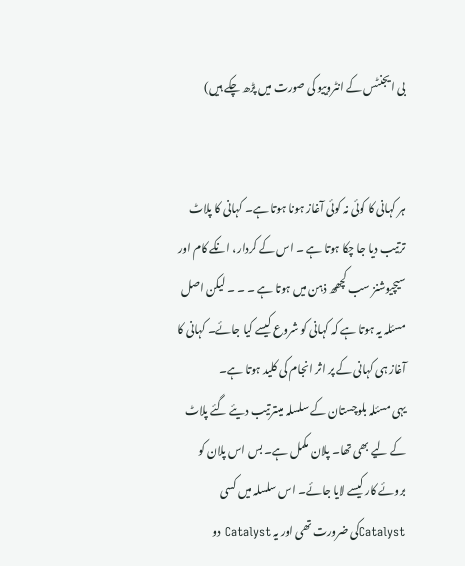بی ایجنٹس کے انٹروییو کی صورت میں پڑھ چکے ہیں)


ہر کہانی کا کوئی نہ کوئی آغاز ہونا ہوتا ہے۔ کہانی کا پلاٹ ترتیب دیا جا چکا ہوتا ہے ۔ اس کے کردار، انکے کام اور سیچیوشنز سب کچھھ ذہن میں ہوتا ہے ۔ ۔ ۔ لیکن اصل مسئلہ یہ ہوتا ہے کہ کہانی کو شروع کیسے کیا جائے۔ کہانی کا آغاز ہی کہانی کے پر اثر انجام کی کلید ہوتا ہے۔
یہی مسئلہ بلوچستان کے سلسلہ میںترتیب دیئے گئے پلاٹ کے لیے بھی تھا۔ پلان مکمل ہے۔ بس اس پلان کو بروئے کار کیسے لایا جائے۔ اس سلسلہ میں کسی Catalystکی ضرورت تھی اور یہ Catalyst دو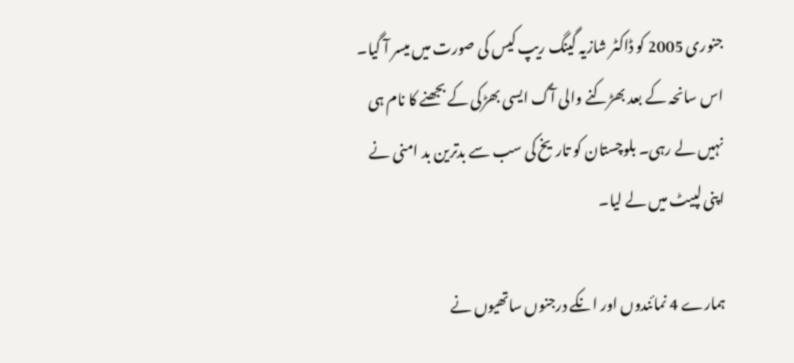جنوری 2005 کو ڈاکٹر شازیہ گینگ ریپ کیس کی صورت میں میسر آ گیا۔ اس سانحہ کے بعد بھڑکنے والی آگ ایسی بھڑکی کے بجھنے کا نام ہی نہیں لے رہی۔ بلوچستان کو تاریخ کی سب سے بدترین بد امنی نے اپنی لپیٹ میں لے لیا۔

ہمارے 4 نمائندوں اور انکے درجنوں ساتھیوں نے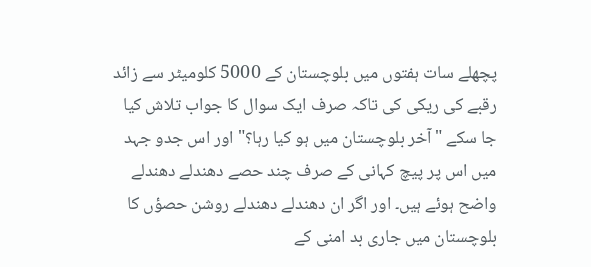پچھلے سات ہفتوں میں بلوچستان کے 5000 کلومیٹر سے زائد رقبے کی ریکی کی تاکہ صرف ایک سوال کا جواب تلاش کیا جا سکے "آخر بلوچستان میں ہو کیا رہا؟" اور اس جدو جہد میں اس پر پیچ کہانی کے صرف چند حصے دھندلے دھندلے واضح ہوئے ہیں۔ اور اگر ان دھندلے دھندلے روشن حصؤں کا بلوچستان میں جاری بد امنی کے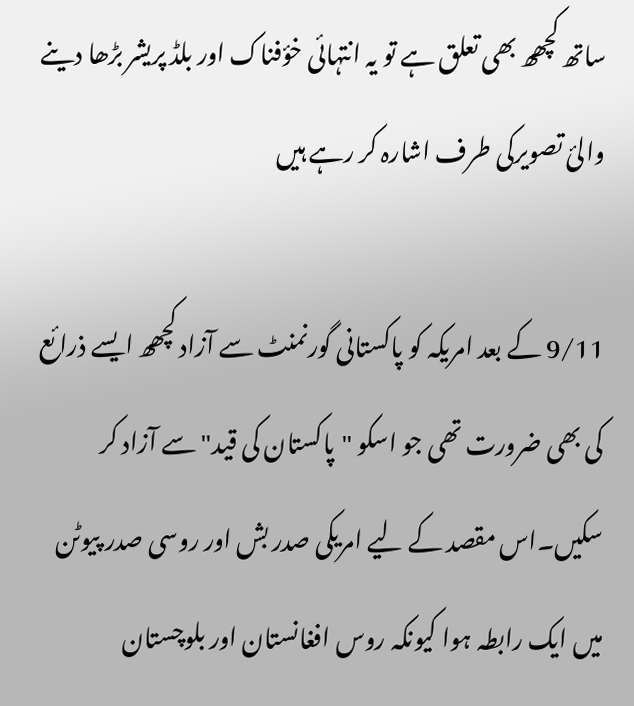ساتھ کچھھ بھی تعلق ہے تو یہ انتہائی خؤفناک اور بلڈ پریشر بڑھا دینے والئ تصویرکی طرف اشارہ کر رہے ہیں

9/11 کے بعد امریکہ کو پاکستانی گورنمنٹ سے آزاد کچھھ ایسے ذرائع کی بھی ضرورت تھی جو اسکو "پاکستان کی قید" سے آزاد کر سکیں۔اس مقصد کے لیے امریکی صدر بش اور روسی صدر پیوٹن میں ایک رابطہ ہوا کیونکہ روس افغانستان اور بلوچستان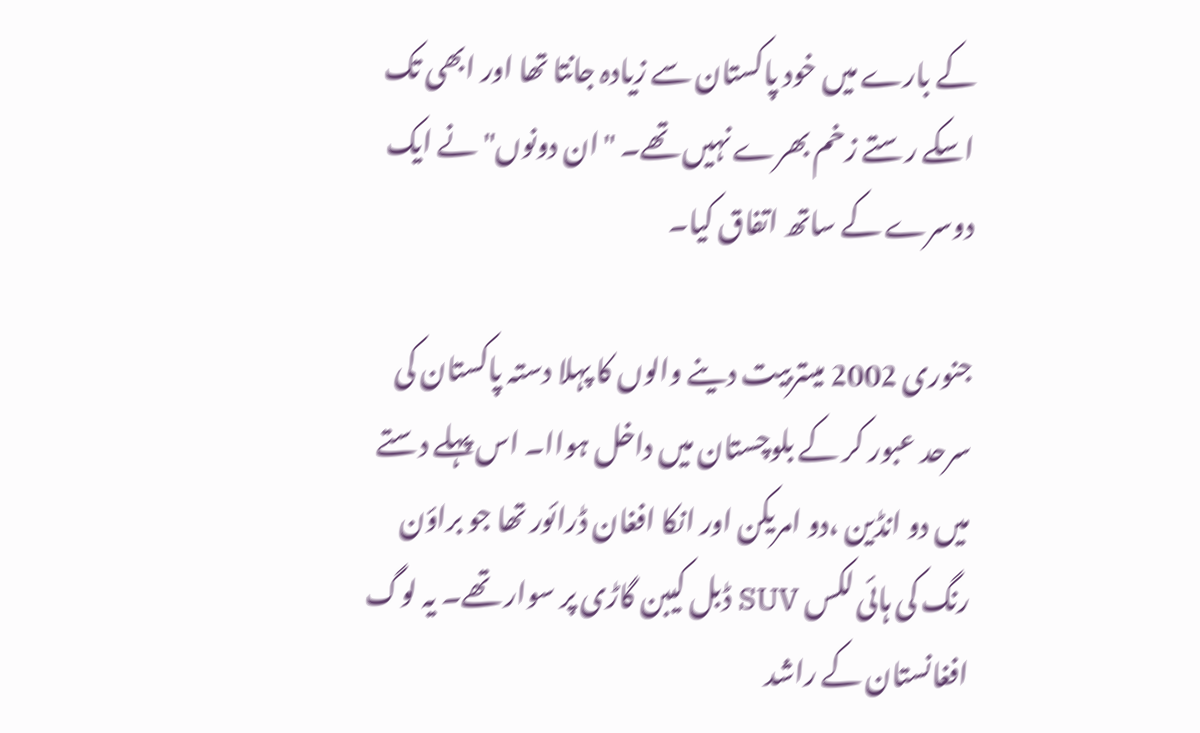کے بارے میں خود پاکستان سے زیادہ جانتا تھا اور ابھی تک اسکے رستے زخم بھرے نہیں تھے۔ "ان دونوں" نے ایک دوسرے کے ساتھ اتفاق کیا۔

جنوری 2002 میںتربیت دینے والوں کا پہلا دستہ پاکستان کی سرحد عبور کر کے بلوچستان میں داخل ہواا۔ اس پہلے دستے میں دو انڈین ،دو امریکن اور انکا افغان ڈرائور تھا جو براؤن رنگ کی ہائی لکس SUV ڈبل کیبن گاڑی پر سوار تھے۔ یہ لوگ افغانستان کے راشد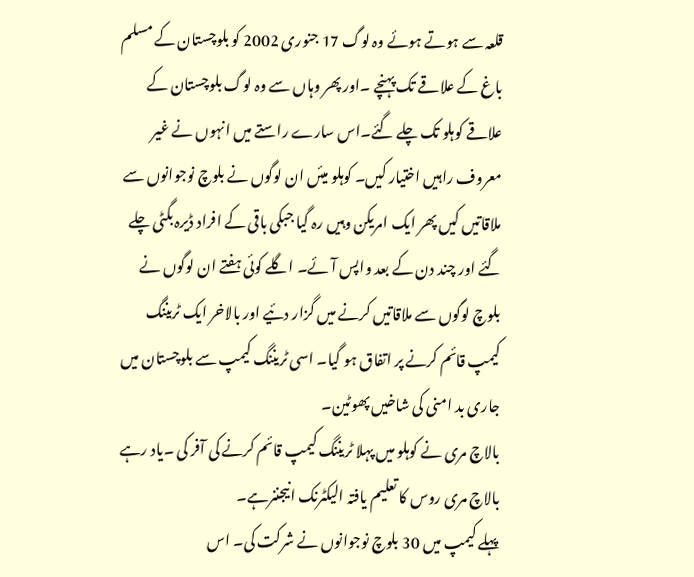قلعہ سے ہوتے ہوئے وہ لوگ 17 جنوری 2002 کو بلوچستان کے مسلم باغ کے علاقے تک پہنچے ۔اور پھر وہاں سے وہ لوگ بلوچستان کے علاقے کوہلو تک چلے گئے۔اس سارے راستے میں انہوں نے غیر معروف راہیں اختیار کیں۔ کوہلو میئں ان لوگوں نے بلوچ نوجوانوں سے ملاقاتیں کیں پھر ایک امریکن وہیں رہ گیا جبکی باقی کے افراد ڈیرہ بگٹی چلے گئے اور چند دن کے بعد واپس آئے۔ اگلے کوئی ہفتے ان لوگوں نے بلوچ لوگوں سے ملاقاتیں کرنے میں گزار دئیے اور بالاخر ایک ٹریننگ کیمپ قائم کرنے پر اتفاق ہو گیا۔ اسی ٹریننگ کیمپ سے بلوچستان میں جاری بد امنی کی شاخیں پھوٹین۔
بالاچ مری نے کوہلو میں پہلا ٹریننگ کیمپ قائم کرنے کی آفر کی ۔یاد رہے بالاچ مری روس کا تعلیم یافتہ الیکٹرنک انیجننرہے۔
پہلے کیمپ میں 30 بلوچ نوجوانوں نے شرکت کی۔ اس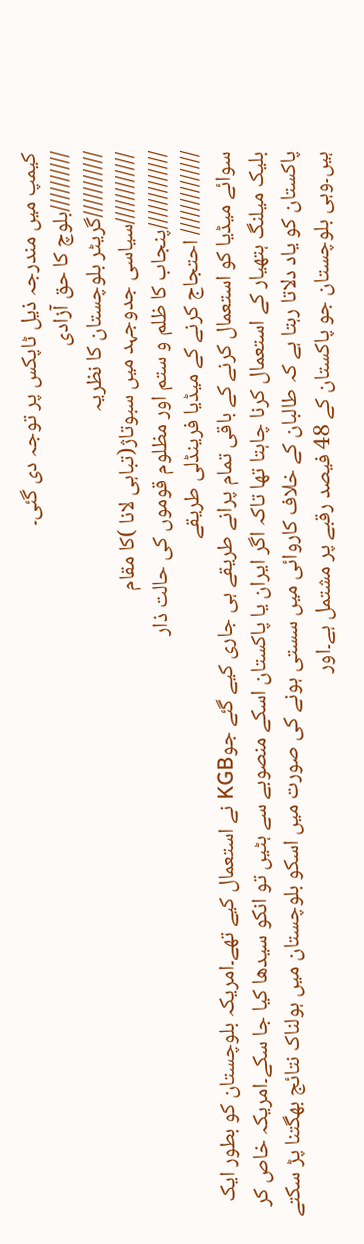کیمپ میں مندرجہ ذیل ٹاپکس پر توجہ دی گئی۔
//////////بلوچ کا حق آزادی
///////////گریٹر بلوچستان کا نظریہ
////////////سیاسی جدوجہد میں سبوتاژ(تباہی لانا )کا مقام
/////////////پنجاب کا ظلم و ستم اور مظلوم قوموں کی حالت ذار
////////////// احتجاج کرنے کے میڈیا فرینڈلی طریقے
سوائے میڈیا کو استعمال کرنے کے باقی تمام پرانے طریقے ہی جاری کیے گئے جوKGB نے استعمال کیے تھے۔امریکہ بلوچستان کو بطور ایک بلیک میلنگ ہتھیار کے استعمال کرنا چاہتا تھا تاکہ اگر ایران یا پاکستان اسکے منصوبے سے ہٹیں تو انکو سیدھا کیا جا سکے۔امریکہ خاص کر پاکستان کو یاد دلاتا رہتا ہے کہ طالبان کے خلاف کاروائی میں سستی ہونے کی صورت میں اسکو بلوچستان میں ہولناک نتائج بھگتنا پڑ سکتے ہیں۔وہی بلوچستان جو پاکستان کے 48 فیصد رقبے پر مشتمل ہے۔اور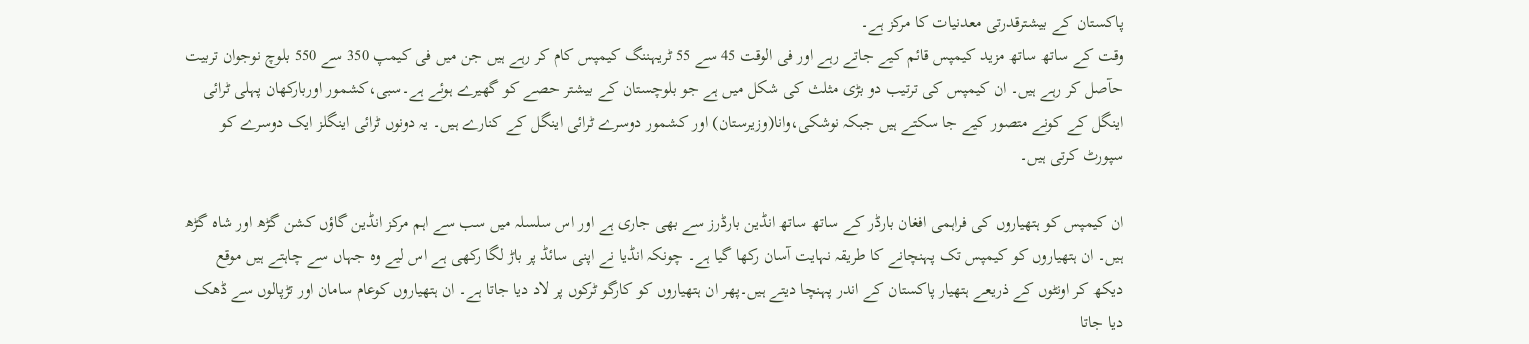پاکستان کے بیشترقدرتی معدنیات کا مرکز ہے۔
وقت کے ساتھ ساتھ مزید کیمپس قائم کیے جاتے رہے اور فی الوقت 45 سے 55 ٹریہننگ کیمپس کام کر رہے ہیں جن میں فی کیمپ 350 سے 550 بلوچ نوجوان تربیت حآصل کر رہے ہیں۔ ان کیمپس کی ترتیب دو بڑی مثلث کی شکل میں ہے جو بلوچستان کے بیشتر حصے کو گھیرے ہوئے ہے۔سبی،کشمور اوربارکھان پہلی ٹرائی اینگل کے کونے متصور کیے جا سکتے ہیں جبکہ نوشکی،وانا(وزیرستان) اور کشمور دوسرے ٹرائی اینگل کے کنارے ہیں۔ یہ دونوں ٹرائی اینگلز ایک دوسرے کو سپورٹ کرتی ہیں۔

ان کیمپس کو ہتھیاروں کی فراہمی افغان بارڈر کے ساتھ ساتھ انڈین بارڈرز سے بھی جاری ہے اور اس سلسلہ میں سب سے اہم مرکز انڈین گاؤں کشن گڑھ اور شاہ گڑھ ہیں۔ ان ہتھیاروں کو کیمپس تک پہنچانے کا طریقہ نہایت آسان رکھا گیا ہے۔ چونکہ انڈیا نے اپنی سائڈ پر باڑ لگا رکھی ہے اس لیے وہ جہاں سے چاہتے ہیں موقع دیکھ کر اونٹوں کے ذریعے ہتھیار پاکستان کے اندر پہنچا دیتے ہیں۔پھر ان ہتھیاروں کو کارگو ٹرکوں پر لاد دیا جاتا ہے۔ ان ہتھیاروں کوعام سامان اور تڑپالوں سے ڈھک دیا جاتا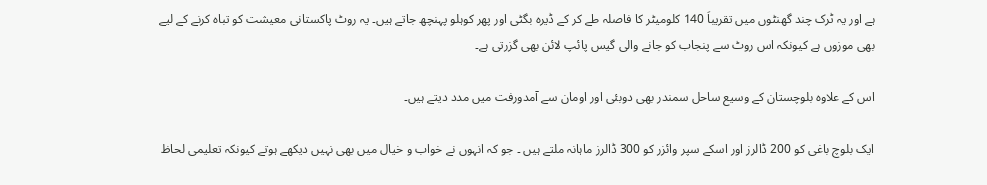ہے اور یہ ٹرک چند گھنٹوں میں تقریباَ 140 کلومیٹر کا فاصلہ طے کر کے ڈیرہ بگٹی اور پھر کوہلو پہنچھ جاتے ہیں۔ یہ روٹ پاکستانی معیشت کو تباہ کرنے کے لیے بھی موزوں ہے کیونکہ اس روٹ سے پنجاب کو جانے والی گیس پائپ لائن بھی گزرتی ہے۔

اس کے علاوہ بلوچستان کے وسیع ساحل سمندر بھی دوبئی اور اومان سے آمدورفت میں مدد دیتے ہیں۔

ایک بلوچ باغی کو 200 ڈالرز اور اسکے سپر وائزر کو 300 ڈالرز ماہانہ ملتے ہیں ۔ جو کہ انہوں نے خواب و خیال میں بھی نہیں دیکھے ہوتے کیونکہ تعلیمی لحاظ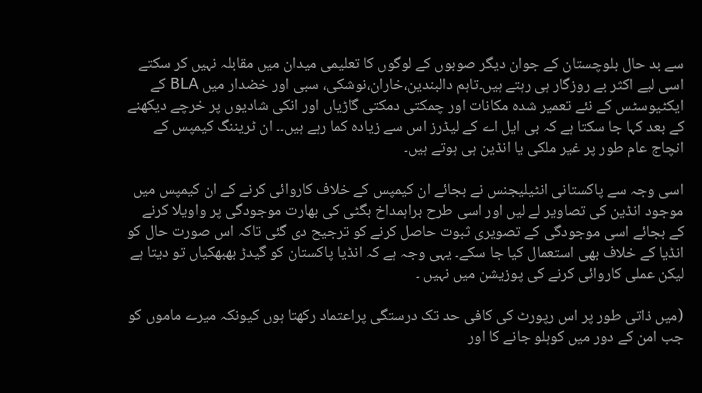سے بد حال بلوچستان کے جوان دیگر صوبوں کے لوگوں کا تعلیمی میدان میں مقابلہ نہیں کر سکتے اسی لیے اکثر بے روزگار ہی رہتے ہیں۔تاہم دالبندین،خاران،نوشکی، سبی اور خضدار میں BLA کے ایکٹیوسٹس کے نئے تعمیر شدہ مکانات اور چمکتی دمکتی گاڑیاں اور انکی شادیوں پر خرچے دیکھنے کے بعد کہا جا سکتا ہے کہ بی ایل اے کے لیڈرز اس سے زیادہ کما رہے ہیں۔۔ ان ٹریننگ کیمپس کے انچاج عام طور پر غیر ملکی یا انڈین ہی ہوتے ہیں۔

اسی وجہ سے پاکستانی انٹیلیجنس نے بجائے ان کیمپس کے خلاف کاروائی کرنے کے ان کیمپس میں موجود انڈین کی تصاویر لے لیں اور اسی طرح براہمداخ بگٹی کی بھارت موجودگی پر واویلا کرنے کے بجائے اسی موجودگی کے تصویری ثبوت حاصل کرنے کو ترجیح دی گئی تاکہ اس صورت حال کو انڈیا کے خلاف بھی استعمال کیا جا سکے۔ یہی وجہ ہے کہ انڈیا پاکستان کو گیدڑ بھبھکیاں تو دیتا ہے لیکن عملی کاروائی کرنے کی پوزیشن میں نہیں ۔

(میں ذاتی طور پر اس رپورٹ کی کافی حد تک درستگی پراعتماد رکھتا ہوں کیونکہ میرے ماموں کو جب امن کے دور میں کوہلو جانے کا اور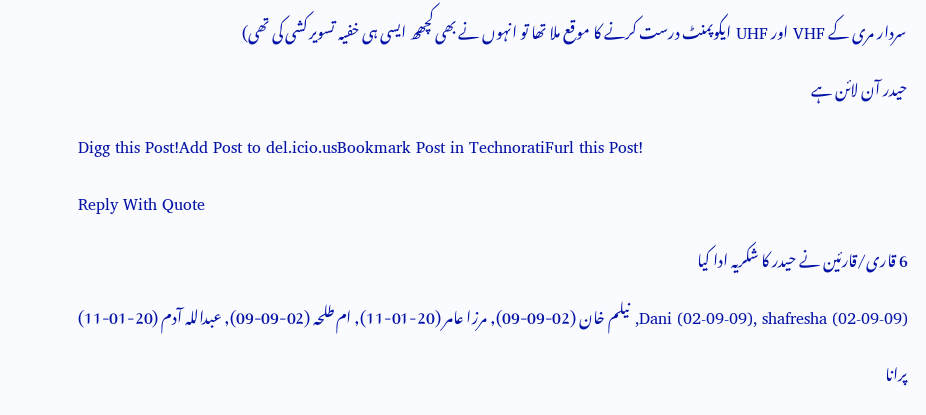سردار مری کے VHF اور UHF ایکوپمنٹ درست کرنے کا موقع ملا تھا تو انہوں نے بھی کچھھ ایسی ہی خفیہ تسویر کشی کی تھی)
حیدر آن لائن ہے
Digg this Post!Add Post to del.icio.usBookmark Post in TechnoratiFurl this Post!
Reply With Quote
6 قاری/قارئین نے حیدر کا شکریہ ادا کیا
Dani (02-09-09), shafresha (02-09-09), نیلم خان (02-09-09), مرزا عامر (20-01-11), ام طلحہ (02-09-09), عبداللہ آدم (20-01-11)
پرانا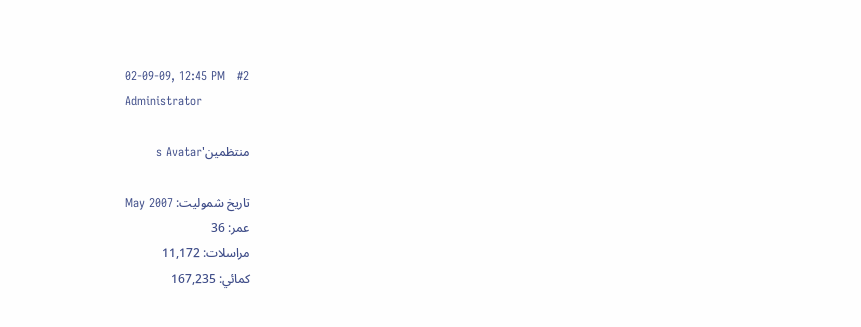02-09-09, 12:45 PM   #2
Administrator

منتظمین's Avatar

تاریخ شمولیت: May 2007
عمر: 36
مراسلات: 11,172
کمائي: 167,235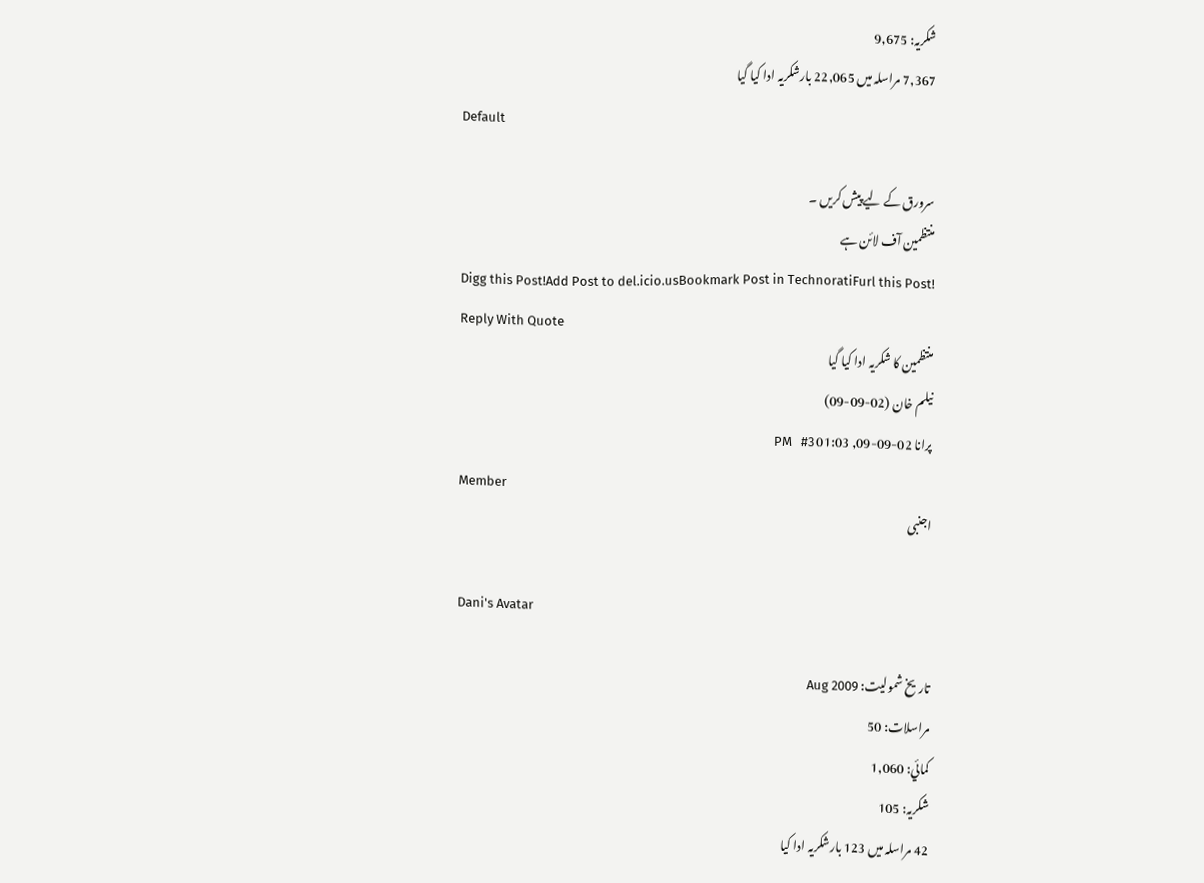شکریہ: 9,675
7,367 مراسلہ میں 22,065 بارشکریہ ادا کیا گیا
Default

سرورق کے لیے پیش کریں ۔
منتظمین آف لائن ہے
Digg this Post!Add Post to del.icio.usBookmark Post in TechnoratiFurl this Post!
Reply With Quote
منتظمین کا شکریہ ادا کیا گیا
نیلم خان (02-09-09)
پرانا 02-09-09, 01:03 PM   #3
Member
اجنبی

Dani's Avatar

تاریخ شمولیت: Aug 2009
مراسلات: 50
کمائي: 1,060
شکریہ: 105
42 مراسلہ میں 123 بارشکریہ ادا کیا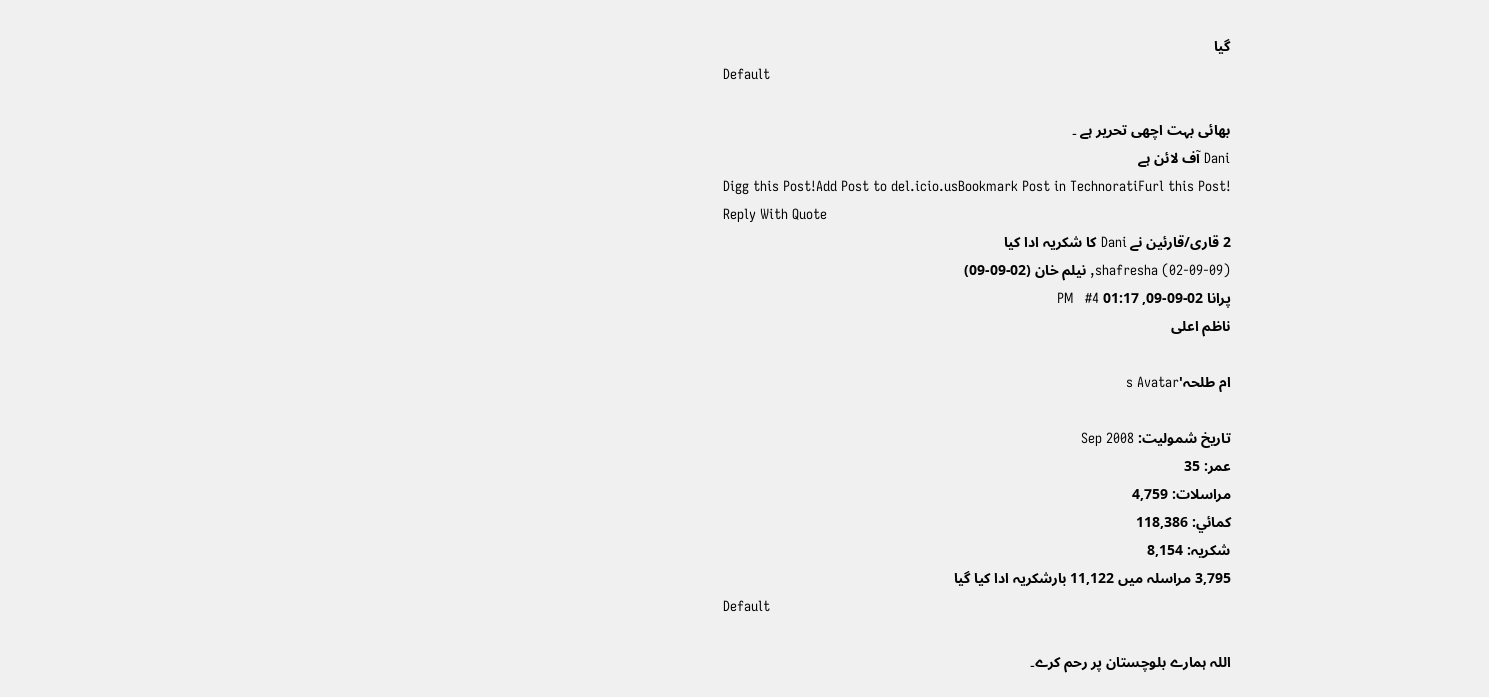گیا
Default

بھائی بہت اچھی تحریر ہے ۔
Dani آف لائن ہے
Digg this Post!Add Post to del.icio.usBookmark Post in TechnoratiFurl this Post!
Reply With Quote
2 قاری/قارئین نے Dani کا شکریہ ادا کیا
shafresha (02-09-09), نیلم خان (02-09-09)
پرانا 02-09-09, 01:17 PM   #4
ناظم اعلی

ام طلحہ's Avatar

تاریخ شمولیت: Sep 2008
عمر: 35
مراسلات: 4,759
کمائي: 118,386
شکریہ: 8,154
3,795 مراسلہ میں 11,122 بارشکریہ ادا کیا گیا
Default

اللہ ہمارے بلوچستان پر رحم کرے۔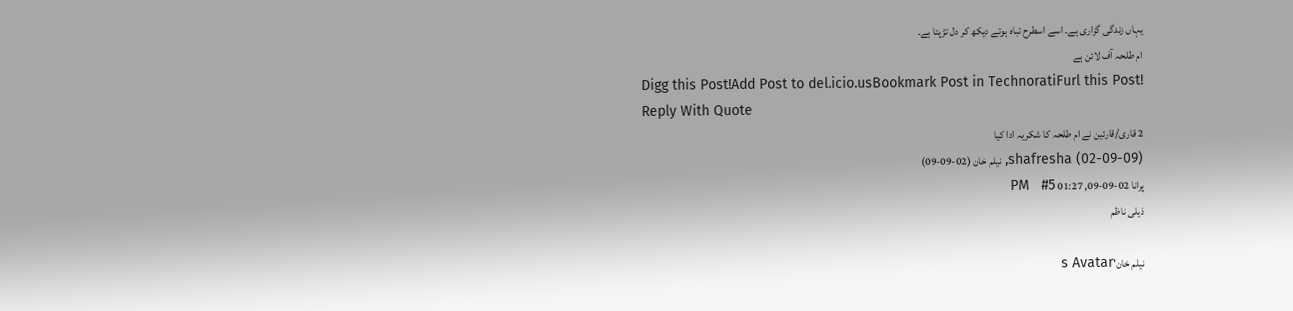یہاں زندگی گزاری ہے۔ اسے اسطرح تباہ ہوتے دیکھ کر دل تڑپتا ہے۔
ام طلحہ آف لائن ہے
Digg this Post!Add Post to del.icio.usBookmark Post in TechnoratiFurl this Post!
Reply With Quote
2 قاری/قارئین نے ام طلحہ کا شکریہ ادا کیا
shafresha (02-09-09), نیلم خان (02-09-09)
پرانا 02-09-09, 01:27 PM   #5
ذیلی ناظم

نیلم خان's Avatar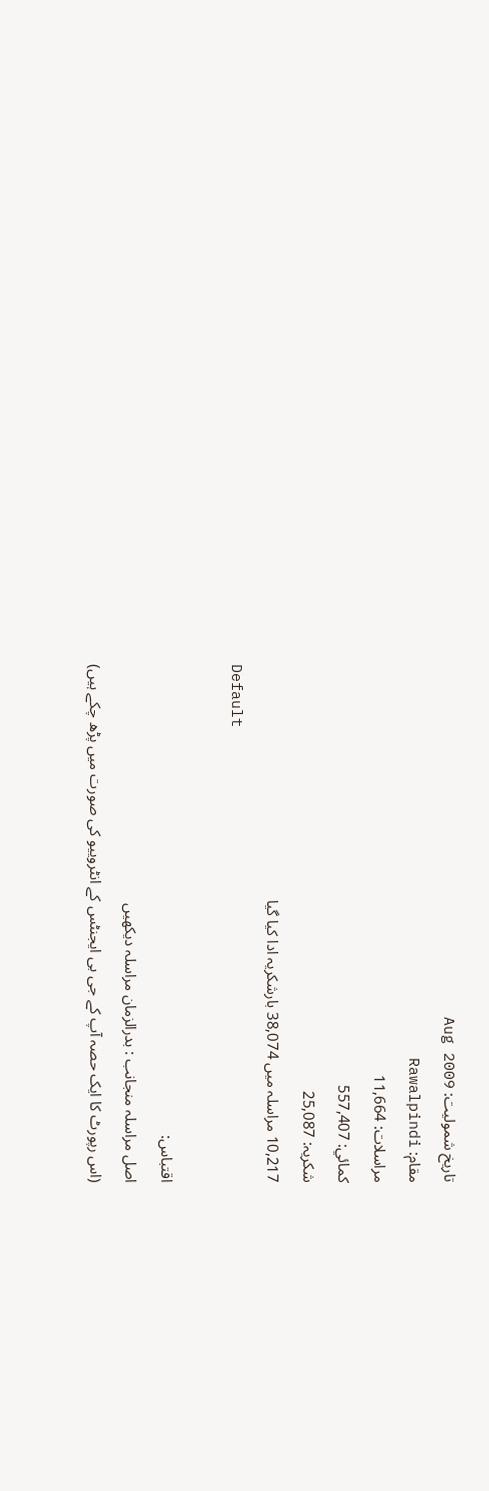تاریخ شمولیت: Aug 2009
مقام: Rawalpindi
مراسلات: 11,664
کمائي: 557,407
شکریہ: 25,087
10,217 مراسلہ میں 38,074 بارشکریہ ادا کیا گیا
Default

اقتباس:
اصل مراسلہ منجانب : بدرالزمان مراسلہ دیکھیں
(اس رپورٹ کا ایک حصہ آپ کے جی بی ایجنٹس کے انٹروییو کی صورت میں پڑھ چکے ہیں)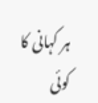ہر کہانی کا کوئی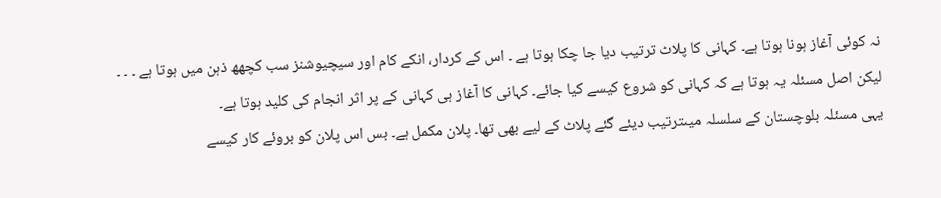نہ کوئی آغاز ہونا ہوتا ہے۔ کہانی کا پلاٹ ترتیب دیا جا چکا ہوتا ہے ۔ اس کے کردار، انکے کام اور سیچیوشنز سب کچھھ ذہن میں ہوتا ہے ۔ ۔ ۔ لیکن اصل مسئلہ یہ ہوتا ہے کہ کہانی کو شروع کیسے کیا جائے۔ کہانی کا آغاز ہی کہانی کے پر اثر انجام کی کلید ہوتا ہے۔
یہی مسئلہ بلوچستان کے سلسلہ میںترتیب دیئے گئے پلاٹ کے لیے بھی تھا۔ پلان مکمل ہے۔ بس اس پلان کو بروئے کار کیسے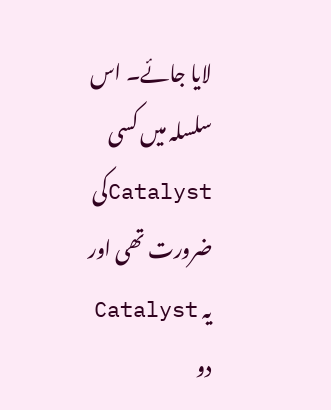لایا جائے۔ اس سلسلہ میں کسی Catalystکی ضرورت تھی اور یہ Catalyst دو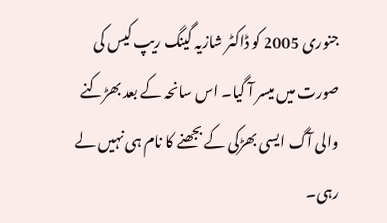جنوری 2005 کو ڈاکٹر شازیہ گینگ ریپ کیس کی صورت میں میسر آ گیا۔ اس سانحہ کے بعد بھڑکنے والی آگ ایسی بھڑکی کے بجھنے کا نام ہی نہیں لے رہی۔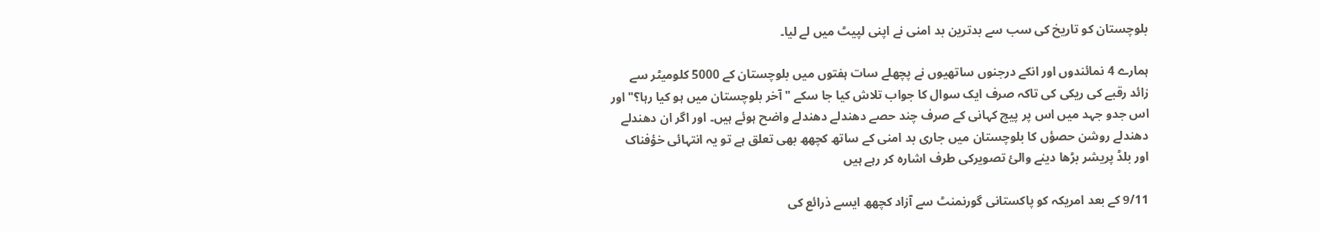بلوچستان کو تاریخ کی سب سے بدترین بد امنی نے اپنی لپیٹ میں لے لیا۔

ہمارے 4 نمائندوں اور انکے درجنوں ساتھیوں نے پچھلے سات ہفتوں میں بلوچستان کے 5000 کلومیٹر سے زائد رقبے کی ریکی کی تاکہ صرف ایک سوال کا جواب تلاش کیا جا سکے "آخر بلوچستان میں ہو کیا رہا؟" اور اس جدو جہد میں اس پر پیچ کہانی کے صرف چند حصے دھندلے دھندلے واضح ہوئے ہیں۔ اور اگر ان دھندلے دھندلے روشن حصؤں کا بلوچستان میں جاری بد امنی کے ساتھ کچھھ بھی تعلق ہے تو یہ انتہائی خؤفناک اور بلڈ پریشر بڑھا دینے والئ تصویرکی طرف اشارہ کر رہے ہیں

9/11 کے بعد امریکہ کو پاکستانی گورنمنٹ سے آزاد کچھھ ایسے ذرائع کی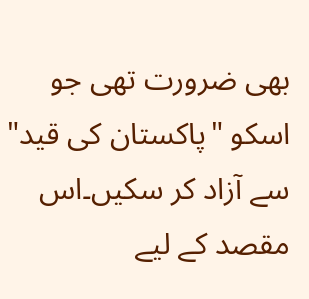بھی ضرورت تھی جو اسکو "پاکستان کی قید" سے آزاد کر سکیں۔اس مقصد کے لیے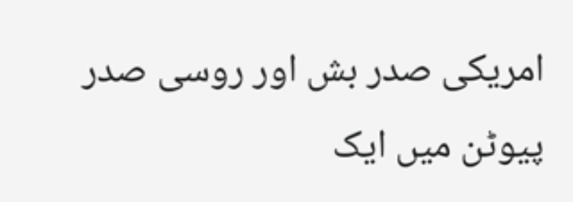امریکی صدر بش اور روسی صدر پیوٹن میں ایک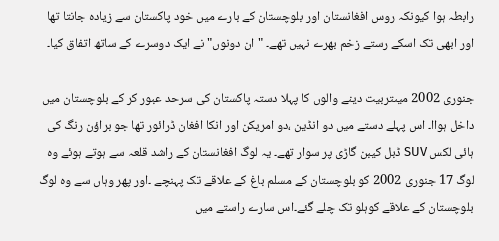رابطہ ہوا کیونکہ روس افغانستان اور بلوچستان کے بارے میں خود پاکستان سے زیادہ جانتا تھا اور ابھی تک اسکے رستے زخم بھرے نہیں تھے۔ "ان دونوں" نے ایک دوسرے کے ساتھ اتفاق کیا۔

جنوری 2002 میںتربیت دینے والوں کا پہلا دستہ پاکستان کی سرحد عبور کر کے بلوچستان میں داخل ہواا۔ اس پہلے دستے میں دو انڈین ،دو امریکن اور انکا افغان ڈرائور تھا جو براؤن رنگ کی ہائی لکس SUV ڈبل کیبن گاڑی پر سوار تھے۔ یہ لوگ افغانستان کے راشد قلعہ سے ہوتے ہوئے وہ لوگ 17 جنوری 2002 کو بلوچستان کے مسلم باغ کے علاقے تک پہنچے ۔اور پھر وہاں سے وہ لوگ بلوچستان کے علاقے کوہلو تک چلے گئے۔اس سارے راستے میں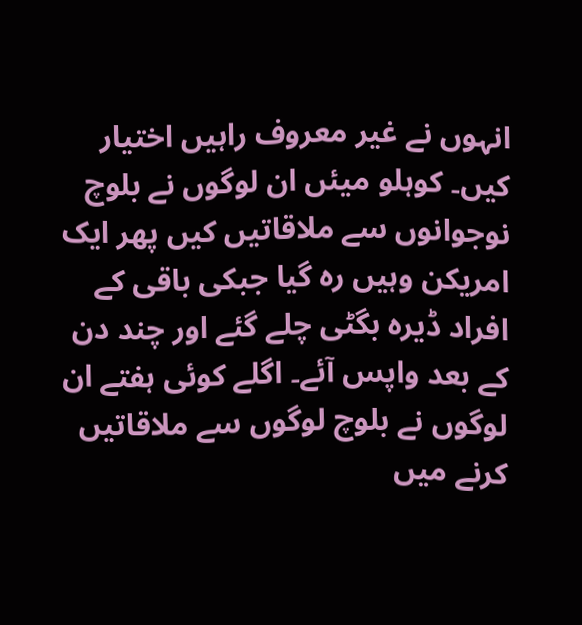انہوں نے غیر معروف راہیں اختیار کیں۔ کوہلو میئں ان لوگوں نے بلوچ نوجوانوں سے ملاقاتیں کیں پھر ایک امریکن وہیں رہ گیا جبکی باقی کے افراد ڈیرہ بگٹی چلے گئے اور چند دن کے بعد واپس آئے۔ اگلے کوئی ہفتے ان لوگوں نے بلوچ لوگوں سے ملاقاتیں کرنے میں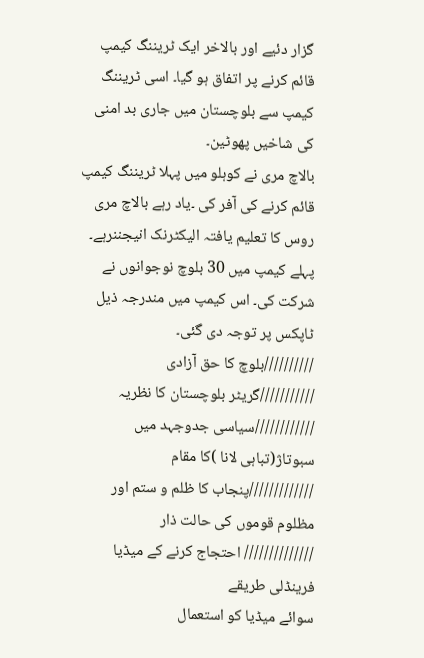گزار دئیے اور بالاخر ایک ٹریننگ کیمپ قائم کرنے پر اتفاق ہو گیا۔ اسی ٹریننگ کیمپ سے بلوچستان میں جاری بد امنی کی شاخیں پھوٹین۔
بالاچ مری نے کوہلو میں پہلا ٹریننگ کیمپ قائم کرنے کی آفر کی ۔یاد رہے بالاچ مری روس کا تعلیم یافتہ الیکٹرنک انیجننرہے۔
پہلے کیمپ میں 30 بلوچ نوجوانوں نے شرکت کی۔ اس کیمپ میں مندرجہ ذیل ٹاپکس پر توجہ دی گئی۔
//////////بلوچ کا حق آزادی
///////////گریٹر بلوچستان کا نظریہ
////////////سیاسی جدوجہد میں سبوتاژ(تباہی لانا )کا مقام
/////////////پنجاب کا ظلم و ستم اور مظلوم قوموں کی حالت ذار
////////////// احتجاج کرنے کے میڈیا فرینڈلی طریقے
سوائے میڈیا کو استعمال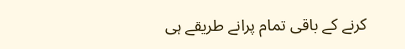کرنے کے باقی تمام پرانے طریقے ہی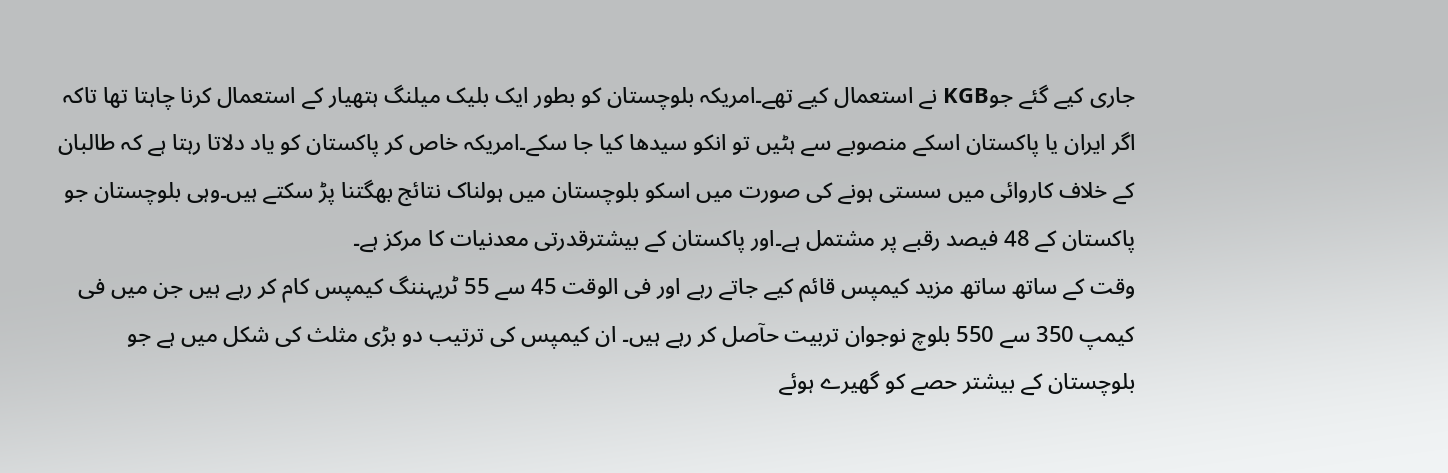جاری کیے گئے جوKGB نے استعمال کیے تھے۔امریکہ بلوچستان کو بطور ایک بلیک میلنگ ہتھیار کے استعمال کرنا چاہتا تھا تاکہ اگر ایران یا پاکستان اسکے منصوبے سے ہٹیں تو انکو سیدھا کیا جا سکے۔امریکہ خاص کر پاکستان کو یاد دلاتا رہتا ہے کہ طالبان کے خلاف کاروائی میں سستی ہونے کی صورت میں اسکو بلوچستان میں ہولناک نتائج بھگتنا پڑ سکتے ہیں۔وہی بلوچستان جو پاکستان کے 48 فیصد رقبے پر مشتمل ہے۔اور پاکستان کے بیشترقدرتی معدنیات کا مرکز ہے۔
وقت کے ساتھ ساتھ مزید کیمپس قائم کیے جاتے رہے اور فی الوقت 45 سے 55 ٹریہننگ کیمپس کام کر رہے ہیں جن میں فی کیمپ 350 سے 550 بلوچ نوجوان تربیت حآصل کر رہے ہیں۔ ان کیمپس کی ترتیب دو بڑی مثلث کی شکل میں ہے جو بلوچستان کے بیشتر حصے کو گھیرے ہوئے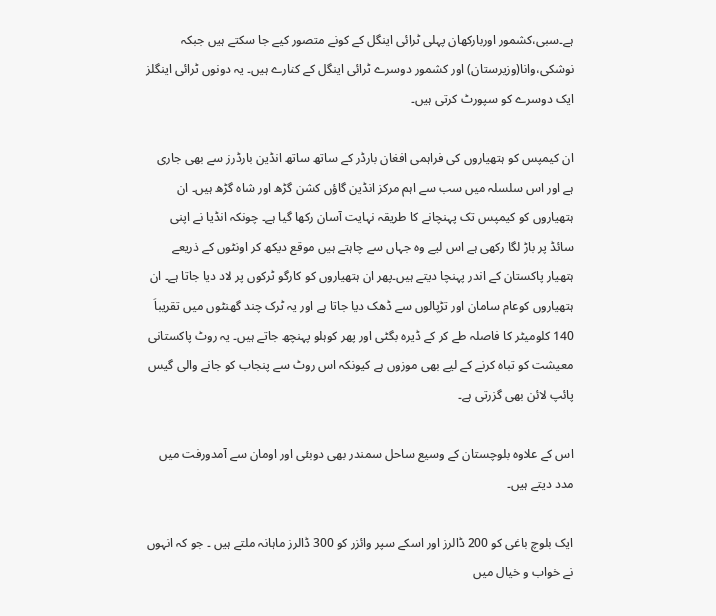ہے۔سبی،کشمور اوربارکھان پہلی ٹرائی اینگل کے کونے متصور کیے جا سکتے ہیں جبکہ نوشکی،وانا(وزیرستان) اور کشمور دوسرے ٹرائی اینگل کے کنارے ہیں۔ یہ دونوں ٹرائی اینگلز ایک دوسرے کو سپورٹ کرتی ہیں۔

ان کیمپس کو ہتھیاروں کی فراہمی افغان بارڈر کے ساتھ ساتھ انڈین بارڈرز سے بھی جاری ہے اور اس سلسلہ میں سب سے اہم مرکز انڈین گاؤں کشن گڑھ اور شاہ گڑھ ہیں۔ ان ہتھیاروں کو کیمپس تک پہنچانے کا طریقہ نہایت آسان رکھا گیا ہے۔ چونکہ انڈیا نے اپنی سائڈ پر باڑ لگا رکھی ہے اس لیے وہ جہاں سے چاہتے ہیں موقع دیکھ کر اونٹوں کے ذریعے ہتھیار پاکستان کے اندر پہنچا دیتے ہیں۔پھر ان ہتھیاروں کو کارگو ٹرکوں پر لاد دیا جاتا ہے۔ ان ہتھیاروں کوعام سامان اور تڑپالوں سے ڈھک دیا جاتا ہے اور یہ ٹرک چند گھنٹوں میں تقریباَ 140 کلومیٹر کا فاصلہ طے کر کے ڈیرہ بگٹی اور پھر کوہلو پہنچھ جاتے ہیں۔ یہ روٹ پاکستانی معیشت کو تباہ کرنے کے لیے بھی موزوں ہے کیونکہ اس روٹ سے پنجاب کو جانے والی گیس پائپ لائن بھی گزرتی ہے۔

اس کے علاوہ بلوچستان کے وسیع ساحل سمندر بھی دوبئی اور اومان سے آمدورفت میں مدد دیتے ہیں۔

ایک بلوچ باغی کو 200 ڈالرز اور اسکے سپر وائزر کو 300 ڈالرز ماہانہ ملتے ہیں ۔ جو کہ انہوں نے خواب و خیال میں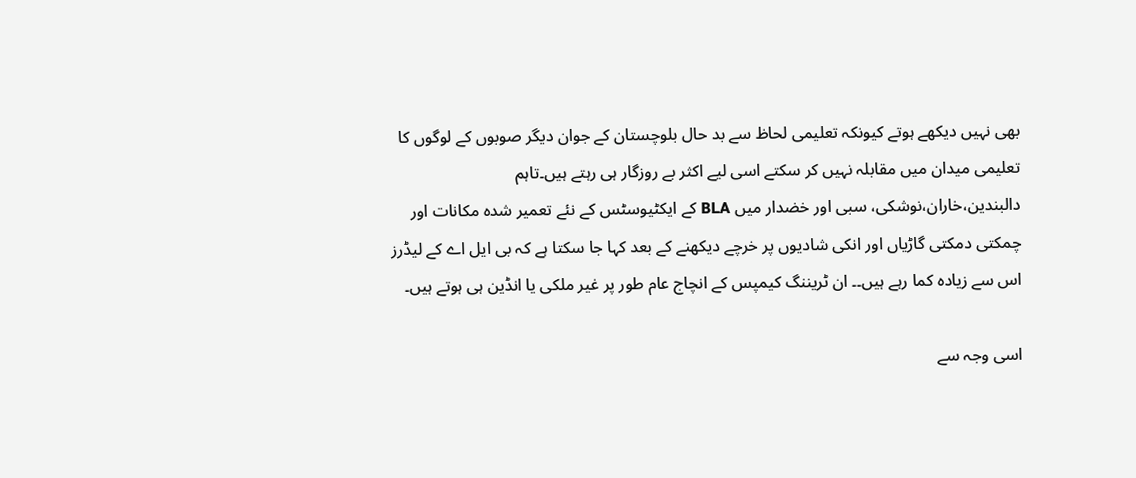بھی نہیں دیکھے ہوتے کیونکہ تعلیمی لحاظ سے بد حال بلوچستان کے جوان دیگر صوبوں کے لوگوں کا تعلیمی میدان میں مقابلہ نہیں کر سکتے اسی لیے اکثر بے روزگار ہی رہتے ہیں۔تاہم دالبندین،خاران،نوشکی، سبی اور خضدار میں BLA کے ایکٹیوسٹس کے نئے تعمیر شدہ مکانات اور چمکتی دمکتی گاڑیاں اور انکی شادیوں پر خرچے دیکھنے کے بعد کہا جا سکتا ہے کہ بی ایل اے کے لیڈرز اس سے زیادہ کما رہے ہیں۔۔ ان ٹریننگ کیمپس کے انچاج عام طور پر غیر ملکی یا انڈین ہی ہوتے ہیں۔

اسی وجہ سے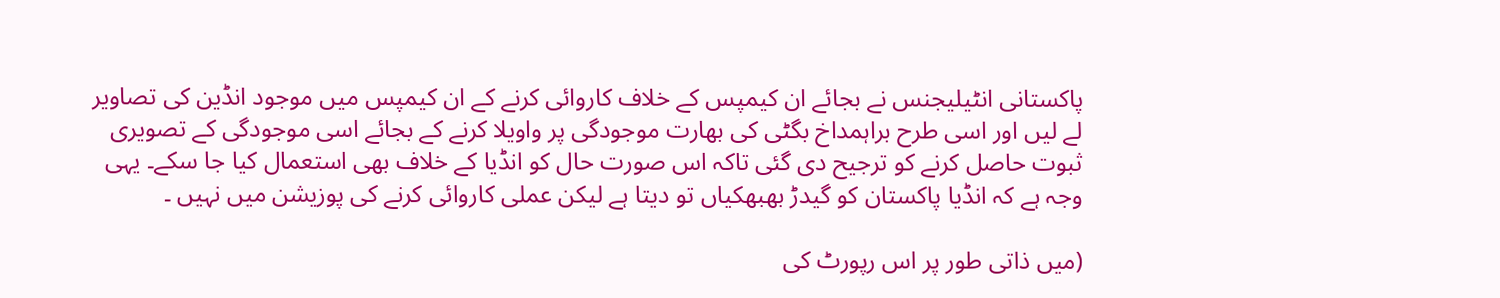پاکستانی انٹیلیجنس نے بجائے ان کیمپس کے خلاف کاروائی کرنے کے ان کیمپس میں موجود انڈین کی تصاویر لے لیں اور اسی طرح براہمداخ بگٹی کی بھارت موجودگی پر واویلا کرنے کے بجائے اسی موجودگی کے تصویری ثبوت حاصل کرنے کو ترجیح دی گئی تاکہ اس صورت حال کو انڈیا کے خلاف بھی استعمال کیا جا سکے۔ یہی وجہ ہے کہ انڈیا پاکستان کو گیدڑ بھبھکیاں تو دیتا ہے لیکن عملی کاروائی کرنے کی پوزیشن میں نہیں ۔

(میں ذاتی طور پر اس رپورٹ کی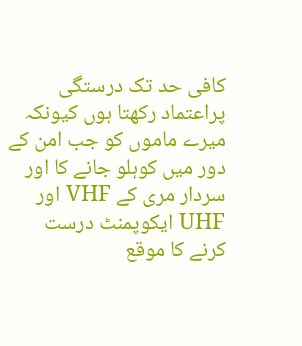کافی حد تک درستگی پراعتماد رکھتا ہوں کیونکہ میرے ماموں کو جب امن کے دور میں کوہلو جانے کا اور سردار مری کے VHF اور UHF ایکوپمنٹ درست کرنے کا موقع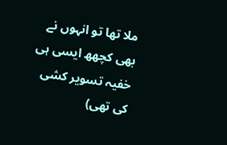ملا تھا تو انہوں نے بھی کچھھ ایسی ہی خفیہ تسویر کشی کی تھی)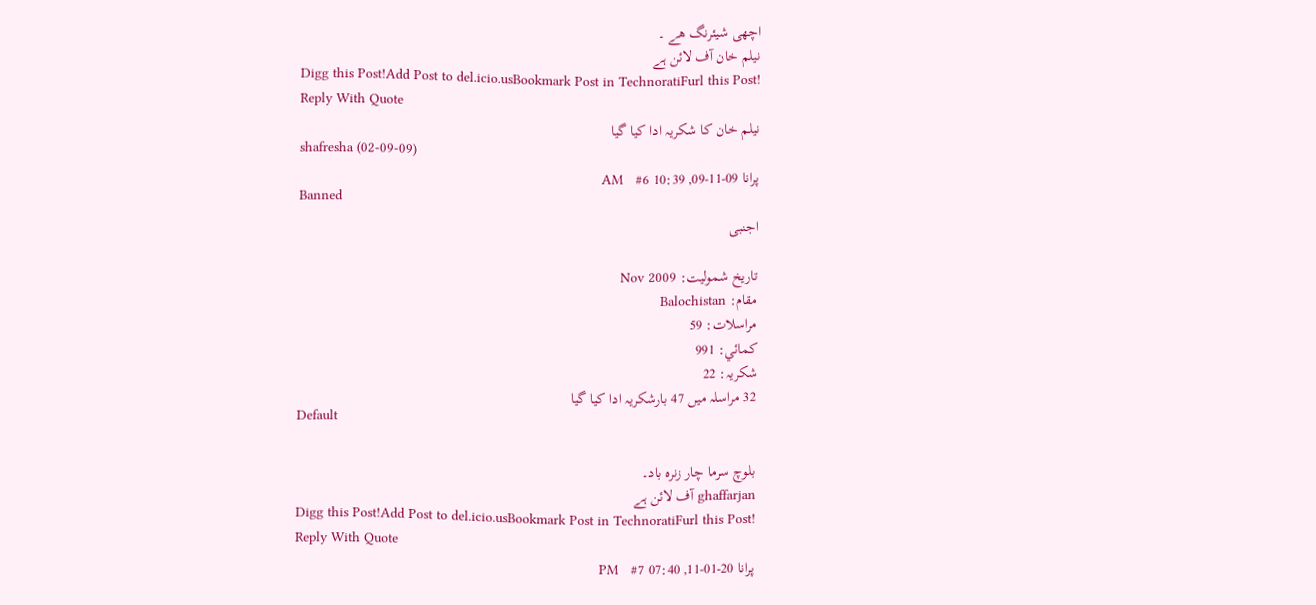اچھی شیئرنگ ھے ۔
نیلم خان آف لائن ہے
Digg this Post!Add Post to del.icio.usBookmark Post in TechnoratiFurl this Post!
Reply With Quote
نیلم خان کا شکریہ ادا کیا گیا
shafresha (02-09-09)
پرانا 09-11-09, 10:39 AM   #6
Banned
اجنبی

تاریخ شمولیت: Nov 2009
مقام: Balochistan
مراسلات: 59
کمائي: 991
شکریہ: 22
32 مراسلہ میں 47 بارشکریہ ادا کیا گیا
Default

بلوچ سرما چار زنرہ باد۔
ghaffarjan آف لائن ہے
Digg this Post!Add Post to del.icio.usBookmark Post in TechnoratiFurl this Post!
Reply With Quote
پرانا 20-01-11, 07:40 PM   #7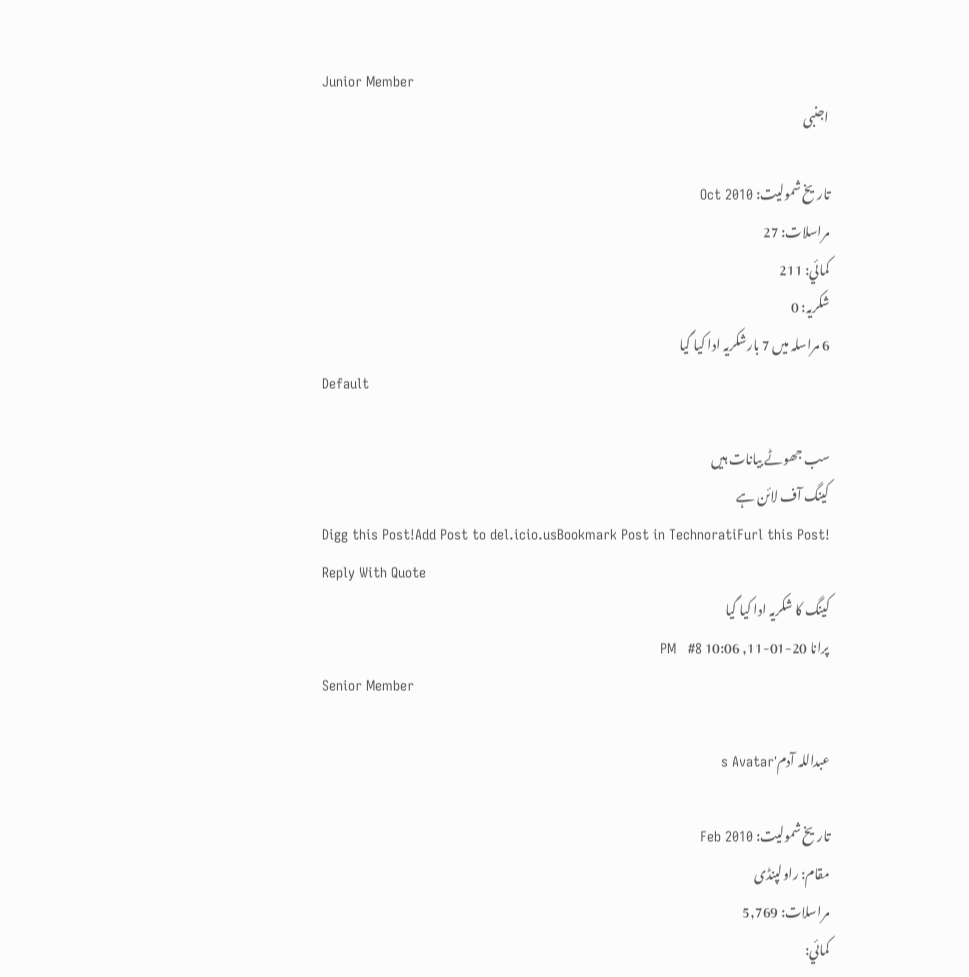Junior Member
اجنبی

تاریخ شمولیت: Oct 2010
مراسلات: 27
کمائي: 211
شکریہ: 0
6 مراسلہ میں 7 بارشکریہ ادا کیا گیا
Default

سب جھوٹے بیانات ہیں
کینگ آف لائن ہے
Digg this Post!Add Post to del.icio.usBookmark Post in TechnoratiFurl this Post!
Reply With Quote
کینگ کا شکریہ ادا کیا گیا
پرانا 20-01-11, 10:06 PM   #8
Senior Member

عبداللہ آدم's Avatar

تاریخ شمولیت: Feb 2010
مقام: راولپنڈی
مراسلات: 5,769
کمائي: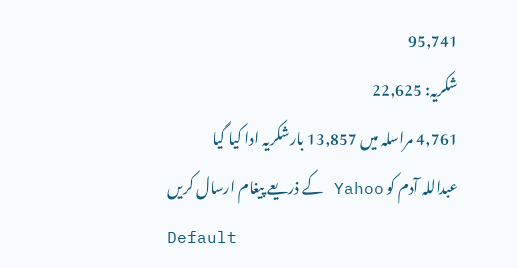95,741
شکریہ: 22,625
4,761 مراسلہ میں 13,857 بارشکریہ ادا کیا گیا
عبداللہ آدم کو Yahoo کے ذریعے پیغام ارسال کریں
Default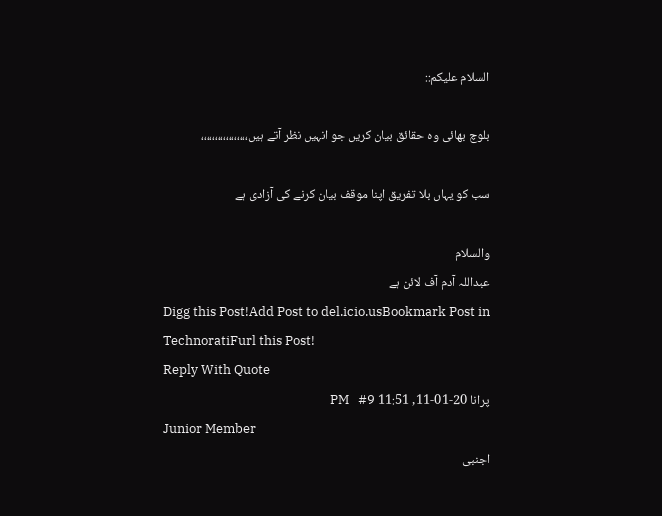السلام علیکم::

بلوچ بھائی وہ حقائق بیان کریں جو انہیں نظر آتے ہیں،،،،،،،،،،،،،،،،،

سب کو یہاں بلا تفریق اپنا موقف بیان کرنے کی آزادی ہے

والسلام
عبداللہ آدم آف لائن ہے
Digg this Post!Add Post to del.icio.usBookmark Post in TechnoratiFurl this Post!
Reply With Quote
پرانا 20-01-11, 11:51 PM   #9
Junior Member
اجنبی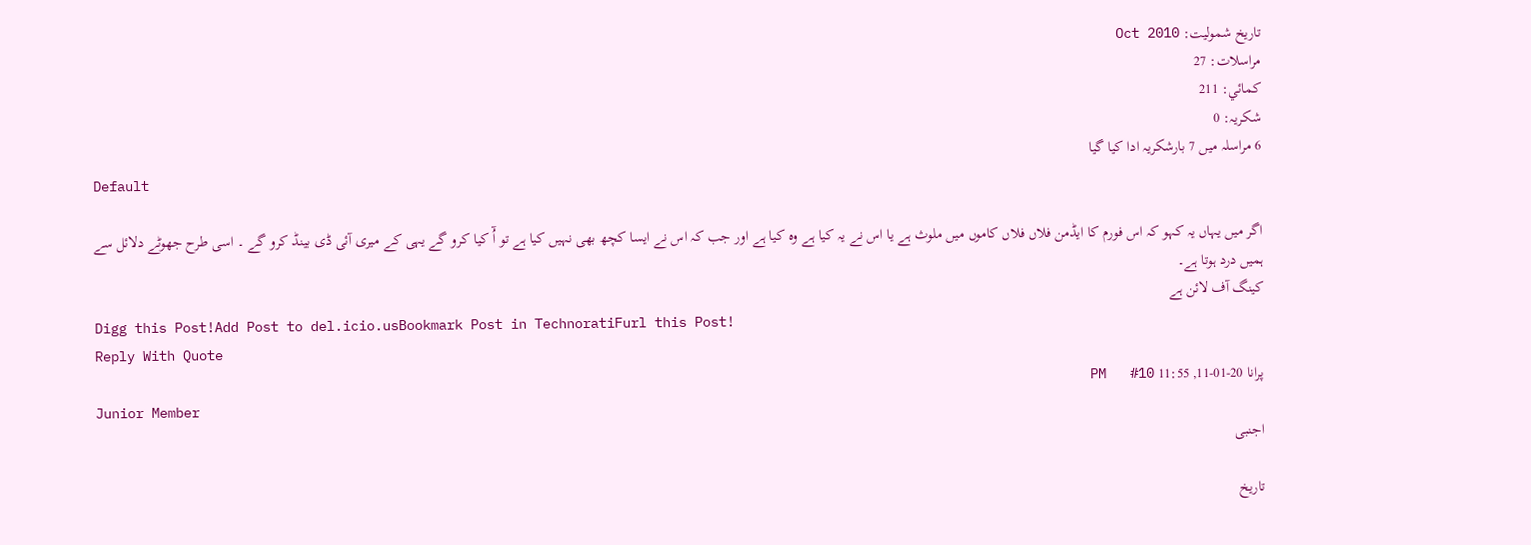تاریخ شمولیت: Oct 2010
مراسلات: 27
کمائي: 211
شکریہ: 0
6 مراسلہ میں 7 بارشکریہ ادا کیا گیا
Default

اگر میں یہاں یہ کہو کہ اس فورم کا ایڈمن فلاں فلاں کاموں میں ملوث ہے یا اس نے یہ کیا ہے وہ کیا ہے اور جب کہ اس نے ایسا کچھ بھی نہیں کیا ہے تو آُ کیا کرو گے یہی کے میری آئی ڈی بینڈ کرو گے ۔ اسی طرح جھوٹے دلائل سے ہمیں درد ہوتا ہے۔
کینگ آف لائن ہے
Digg this Post!Add Post to del.icio.usBookmark Post in TechnoratiFurl this Post!
Reply With Quote
پرانا 20-01-11, 11:55 PM   #10
Junior Member
اجنبی

تاریخ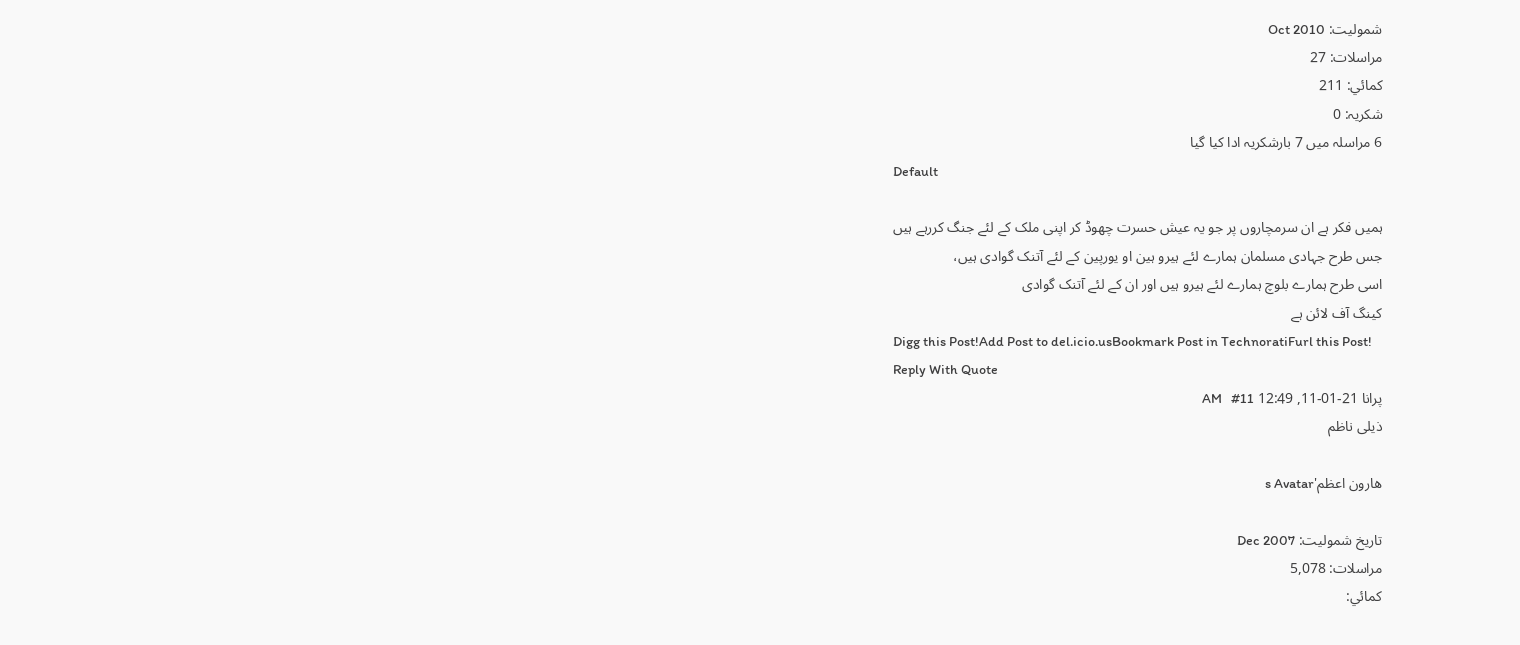شمولیت: Oct 2010
مراسلات: 27
کمائي: 211
شکریہ: 0
6 مراسلہ میں 7 بارشکریہ ادا کیا گیا
Default

ہمیں فکر ہے ان سرمچاروں پر جو یہ عیش حسرت چھوڈ کر اپنی ملک کے لئے جنگ کررہے ہیں
جس طرح جہادی مسلمان ہمارے لئے ہیرو ہین او یورپین کے لئے آتنک گوادی ہیں،
اسی طرح ہمارے بلوچ ہمارے لئے ہیرو ہیں اور ان کے لئے آتنک گوادی
کینگ آف لائن ہے
Digg this Post!Add Post to del.icio.usBookmark Post in TechnoratiFurl this Post!
Reply With Quote
پرانا 21-01-11, 12:49 AM   #11
ذیلی ناظم

ھارون اعظم's Avatar

تاریخ شمولیت: Dec 2007
مراسلات: 5,078
کمائي: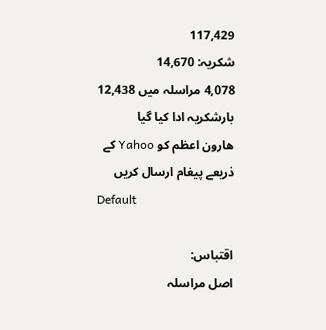117,429
شکریہ: 14,670
4,078 مراسلہ میں 12,438 بارشکریہ ادا کیا گیا
ھارون اعظم کو Yahoo کے ذریعے پیغام ارسال کریں
Default

اقتباس:
اصل مراسلہ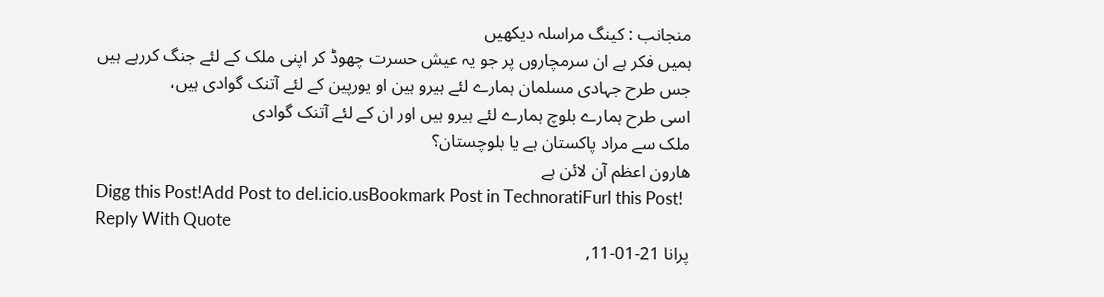منجانب : کینگ مراسلہ دیکھیں
ہمیں فکر ہے ان سرمچاروں پر جو یہ عیش حسرت چھوڈ کر اپنی ملک کے لئے جنگ کررہے ہیں
جس طرح جہادی مسلمان ہمارے لئے ہیرو ہین او یورپین کے لئے آتنک گوادی ہیں،
اسی طرح ہمارے بلوچ ہمارے لئے ہیرو ہیں اور ان کے لئے آتنک گوادی
ملک سے مراد پاکستان ہے یا بلوچستان؟
ھارون اعظم آن لائن ہے
Digg this Post!Add Post to del.icio.usBookmark Post in TechnoratiFurl this Post!
Reply With Quote
پرانا 21-01-11,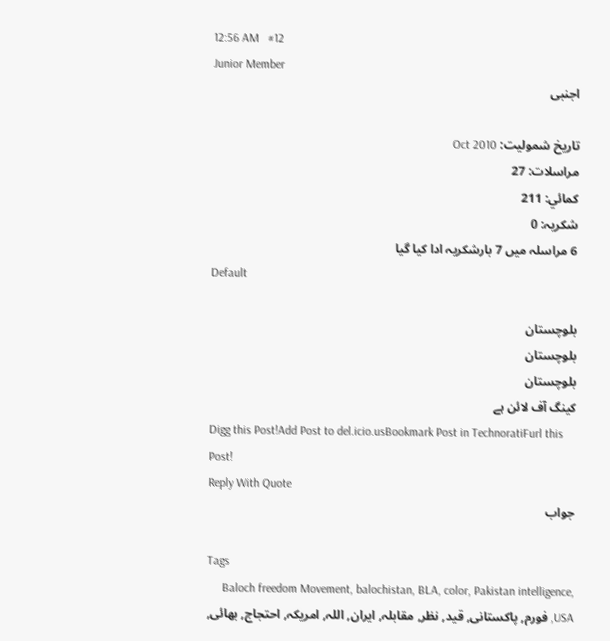12:56 AM   #12
Junior Member
اجنبی

تاریخ شمولیت: Oct 2010
مراسلات: 27
کمائي: 211
شکریہ: 0
6 مراسلہ میں 7 بارشکریہ ادا کیا گیا
Default

بلوچستان
بلوچستان
بلوچستان
کینگ آف لائن ہے
Digg this Post!Add Post to del.icio.usBookmark Post in TechnoratiFurl this Post!
Reply With Quote
جواب

Tags
Baloch freedom Movement, balochistan, BLA, color, Pakistan intelligence, USA, فورم, پاکستانی, قید, نظر, مقابلہ, ایران, اللہ, امریکہ, احتجاج, بھائی,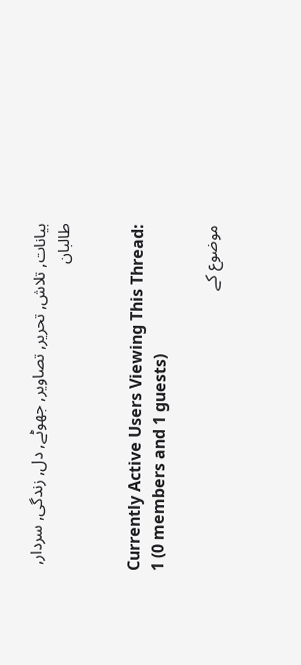بیانات, تلاش, تحریر, تصاویر, جھوٹے, دل, زندگی, سردار, طالبان


Currently Active Users Viewing This Thread: 1 (0 members and 1 guests)

موضوع کے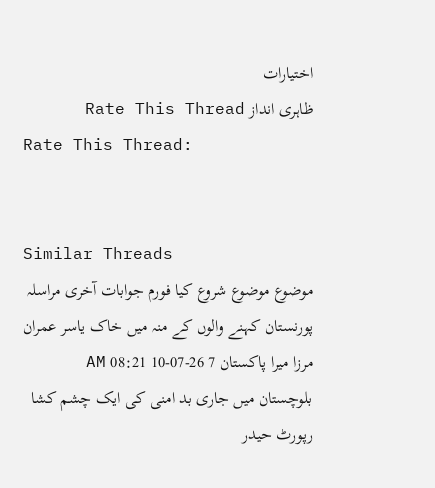اختیارات
ظاہری انداز Rate This Thread
Rate This Thread:


Similar Threads
موضوع موضوع شروع کیا فورم جوابات آخری مراسلہ
پورنستان کہنے والوں کے منہ میں خاک یاسر عمران مرزا میرا پاکستان 7 26-07-10 08:21 AM
بلوچستان میں جاری بد امنی کی ایک چشم کشا رپورٹ حیدر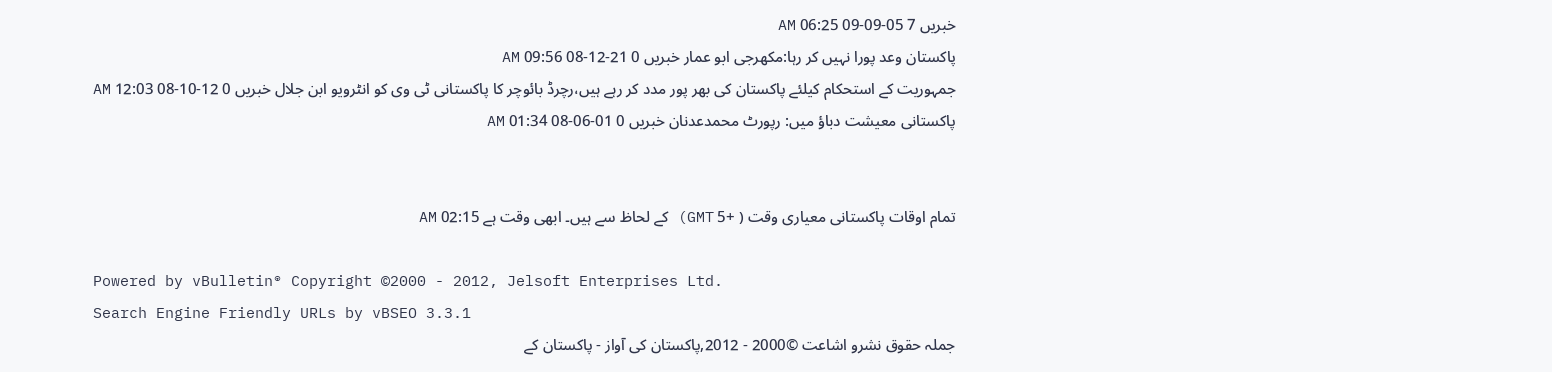خبریں 7 05-09-09 06:25 AM
پاکستان وعد پورا نہیں کر رہا:مکھرجی ابو عمار خبریں 0 21-12-08 09:56 AM
جمہوریت کے استحکام کیلئے پاکستان کی بھر پور مدد کر رہے ہیں،رچرڈ بائوچر کا پاکستانی ٹی وی کو انٹرویو ابن جلال خبریں 0 12-10-08 12:03 AM
پاکستانی معیشت دباؤ میں: رپورٹ محمدعدنان خبریں 0 01-06-08 01:34 AM


تمام اوقات پاکستانی معیاری وقت ( +5 GMT) کے لحاظ سے ہیں۔ ابھی وقت ہے 02:15 AM

Powered by vBulletin® Copyright ©2000 - 2012, Jelsoft Enterprises Ltd.
Search Engine Friendly URLs by vBSEO 3.3.1
جملہ حقوق نشرو اشاعت ©2000 - 2012,پاکستان کی آواز - پاکستان کے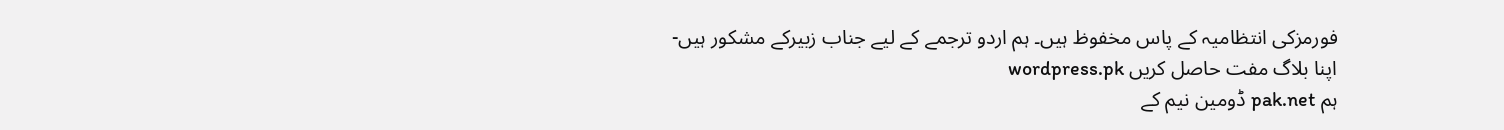فورمزکی انتظامیہ کے پاس مخفوظ ہیں۔ ہم اردو ترجمے کے لیے جناب زبیرکے مشکور ہیں-
اپنا بلاگ مفت حاصل کریں wordpress.pk
ہم pak.net ڈومین نیم کے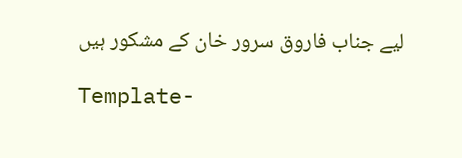لیے جناب فاروق سرور خان کے مشکور ہیں

Template-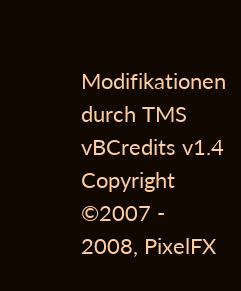Modifikationen durch TMS
vBCredits v1.4 Copyright ©2007 - 2008, PixelFX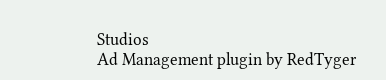Studios
Ad Management plugin by RedTyger